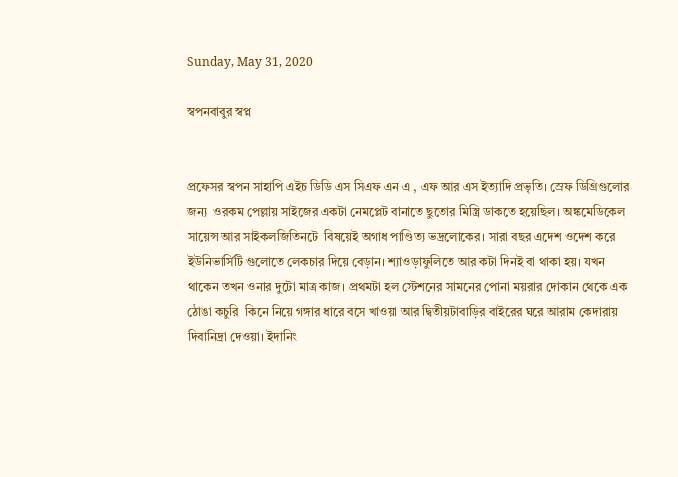Sunday, May 31, 2020

স্বপনবাবুর স্বপ্ন


প্রফেসর স্বপন সাহাপি এইচ ডিডি এস সিএফ এন এ , এফ আর এস ইত্যাদি প্রভৃতি। স্রেফ ডিগ্রিগুলোর জন্য  ওরকম পেল্লায় সাইজের একটা নেমপ্লেট বানাতে ছুতোর মিস্ত্রি ডাকতে হয়েছিল। অঙ্কমেডিকেল সায়েন্স আর সাইকলজিতিনটে  বিষয়েই অগাধ পাণ্ডিত্য ভদ্রলোকের। সারা বছর এদেশ ওদেশ করে ইউনিভার্সিটি গুলোতে লেকচার দিয়ে বেড়ান। শ্যাওড়াফুলিতে আর কটা দিনই বা থাকা হয়। যখন থাকেন তখন ওনার দুটো মাত্র কাজ। প্রথমটা হল স্টেশনের সামনের পোনা ময়রার দোকান থেকে এক ঠোঙা কচুরি  কিনে নিয়ে গঙ্গার ধারে বসে খাওয়া আর দ্বিতীয়টাবাড়ির বাইরের ঘরে আরাম কেদারায় দিবানিদ্রা দেওয়া। ইদানিং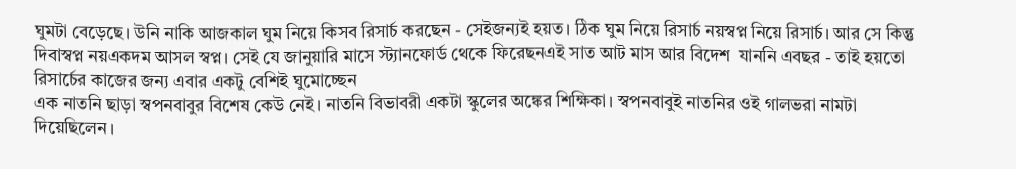ঘুমটা বেড়েছে। উনি নাকি আজকাল ঘুম নিয়ে কিসব রিসার্চ করছেন - সেইজন্যই হয়ত। ঠিক ঘুম নিয়ে রিসার্চ নয়স্বপ্ন নিয়ে রিসার্চ। আর সে কিন্তু দিবাস্বপ্ন নয়একদম আসল স্বপ্ন। সেই যে জানুয়ারি মাসে স্ট্যানফোর্ড থেকে ফিরেছনএই সাত আট মাস আর বিদেশ  যাননি এবছর - তাই হয়তো রিসার্চের কাজের জন্য এবার একটু বেশিই ঘুমোচ্ছেন
এক নাতনি ছাড়া স্বপনবাবুর বিশেষ কেউ নেই। নাতনি বিভাবরী একটা স্কুলের অঙ্কের শিক্ষিকা। স্বপনবাবুই নাতনির ওই গালভরা নামটা  দিয়েছিলেন।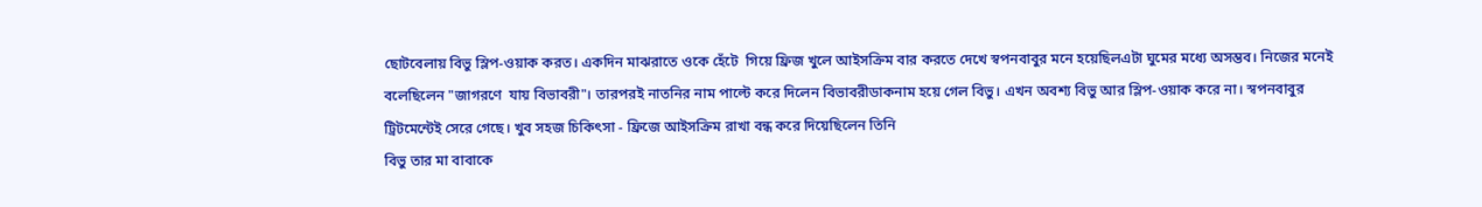ছোটবেলায় বিভু স্লিপ-ওয়াক করত। একদিন মাঝরাতে ওকে হেঁটে  গিয়ে ফ্রিজ খুলে আইসক্রিম বার করতে দেখে স্বপনবাবুর মনে হয়েছিলএটা ঘুমের মধ্যে অসম্ভব। নিজের মনেই বলেছিলেন "জাগরণে  যায় বিভাবরী"। তারপরই নাতনির নাম পাল্টে করে দিলেন বিভাবরীডাকনাম হয়ে গেল বিভু। এখন অবশ্য বিভু আর স্লিপ-ওয়াক করে না। স্বপনবাবুর ট্রিটমেন্টেই সেরে গেছে। খুব সহজ চিকিৎসা - ফ্রিজে আইসক্রিম রাখা বন্ধ করে দিয়েছিলেন তিনি
বিভু তার মা বাবাকে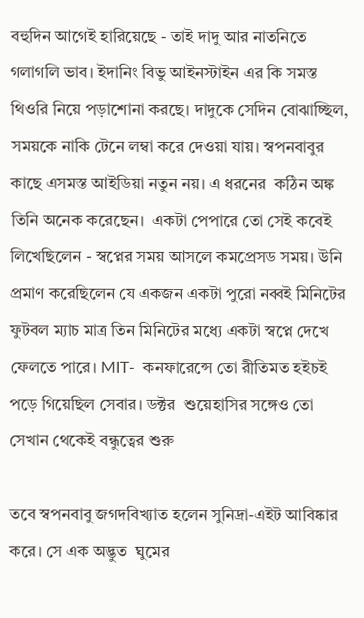বহুদিন আগেই হারিয়েছে - তাই দাদু আর নাতনিতে গলাগলি ভাব। ইদানিং বিভু আইনস্টাইন এর কি সমস্ত থিওরি নিয়ে পড়াশোনা করছে। দাদুকে সেদিন বোঝাচ্ছিল, সময়কে নাকি টেনে লম্বা করে দেওয়া যায়। স্বপনবাবুর কাছে এসমস্ত আইডিয়া নতুন নয়। এ ধরনের  কঠিন অঙ্ক তিনি অনেক করেছেন।  একটা পেপারে তো সেই কবেই লিখেছিলেন - স্বপ্নের সময় আসলে কমপ্রেসড সময়। উনি প্রমাণ করেছিলেন যে একজন একটা পুরো নব্বই মিনিটের ফুটবল ম্যাচ মাত্র তিন মিনিটের মধ্যে একটা স্বপ্নে দেখে ফেলতে পারে। MIT-  কনফারেন্সে তো রীতিমত হইচই পড়ে গিয়েছিল সেবার। ডক্টর  শুয়েহাসির সঙ্গেও তো সেখান থেকেই বন্ধুত্বের শুরু

তবে স্বপনবাবু জগদবিখ্যাত হলেন সুনিদ্রা-এইট আবিষ্কার করে। সে এক অদ্ভুত  ঘুমের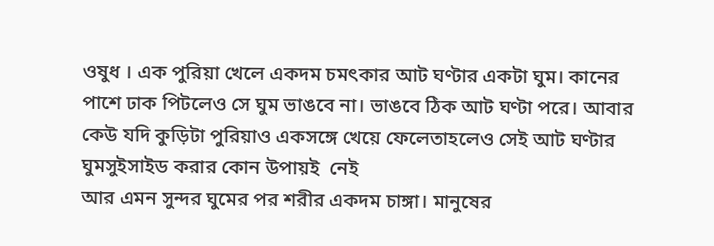ওষুধ । এক পুরিয়া খেলে একদম চমৎকার আট ঘণ্টার একটা ঘুম। কানের পাশে ঢাক পিটলেও সে ঘুম ভাঙবে না। ভাঙবে ঠিক আট ঘণ্টা পরে। আবার কেউ যদি কুড়িটা পুরিয়াও একসঙ্গে খেয়ে ফেলেতাহলেও সেই আট ঘণ্টার ঘুমসুইসাইড করার কোন উপায়ই  নেই
আর এমন সুন্দর ঘুমের পর শরীর একদম চাঙ্গা। মানুষের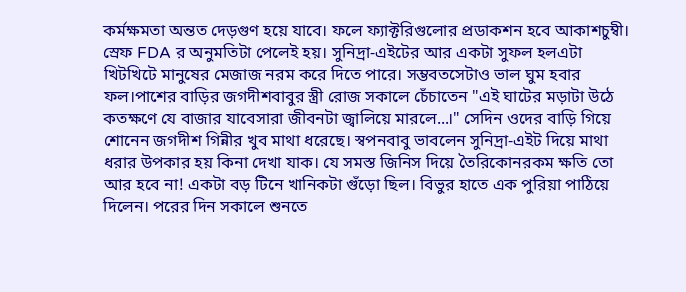কর্মক্ষমতা অন্তত দেড়গুণ হয়ে যাবে। ফলে ফ্যাক্টরিগুলোর প্রডাকশন হবে আকাশচুম্বী।  স্রেফ FDA র অনুমতিটা পেলেই হয়। সুনিদ্রা-এইটের আর একটা সুফল হলএটা খিটখিটে মানুষের মেজাজ নরম করে দিতে পারে। সম্ভবতসেটাও ভাল ঘুম হবার ফল।পাশের বাড়ির জগদীশবাবুর স্ত্রী রোজ সকালে চেঁচাতেন "এই ঘাটের মড়াটা উঠে কতক্ষণে যে বাজার যাবেসারা জীবনটা জ্বালিয়ে মারলে...।" সেদিন ওদের বাড়ি গিয়ে শোনেন জগদীশ গিন্নীর খুব মাথা ধরেছে। স্বপনবাবু ভাবলেন সুনিদ্রা-এইট দিয়ে মাথা ধরার উপকার হয় কিনা দেখা যাক। যে সমস্ত জিনিস দিয়ে তৈরিকোনরকম ক্ষতি তো আর হবে না! একটা বড় টিনে খানিকটা গুঁড়ো ছিল। বিভুর হাতে এক পুরিয়া পাঠিয়ে দিলেন। পরের দিন সকালে শুনতে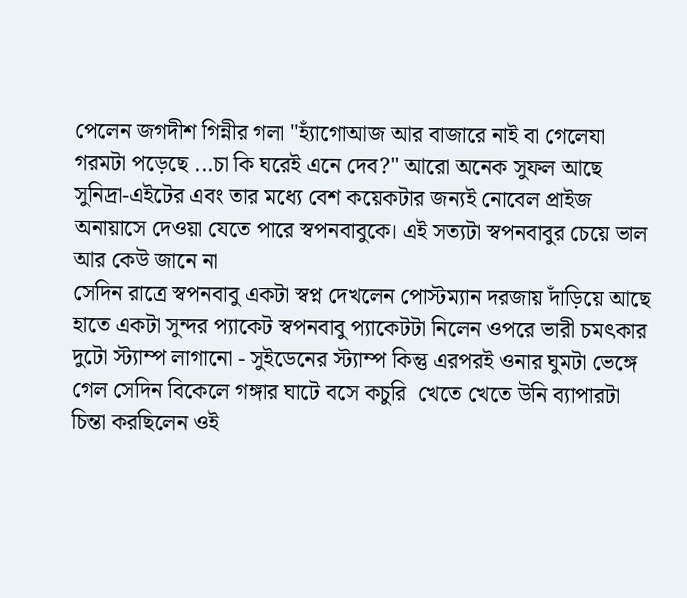পেলেন জগদীশ গিন্নীর গলা "হ্যাঁগোআজ আর বাজারে নাই বা গেলেযা গরমটা পড়েছে ...চা কি ঘরেই এনে দেব?" আরো অনেক সুফল আছে সুনিদ্রা-এইটের এবং তার মধ্যে বেশ কয়েকটার জন্যই নোবেল প্রাইজ অনায়াসে দেওয়া যেতে পারে স্বপনবাবুকে। এই সত্যটা স্বপনবাবুর চেয়ে ভাল আর কেউ জানে না
সেদিন রাত্রে স্বপনবাবু একটা স্বপ্ন দেখলেন পোস্টম্যান দরজায় দাঁড়িয়ে আছে হাতে একটা সুন্দর প্যাকেট স্বপনবাবু প্যাকেটটা নিলেন ওপরে ভারী চমৎকার দুটো স্ট্যাম্প লাগানো - সুইডেনের স্ট্যাম্প কিন্তু এরপরই ওনার ঘুমটা ভেঙ্গে গেল সেদিন বিকেলে গঙ্গার ঘাটে বসে কচুরি  খেতে খেতে উনি ব্যাপারটা চিন্তা করছিলেন ওই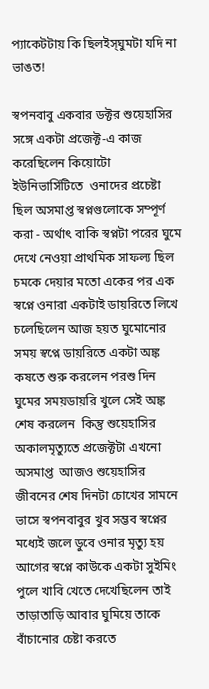প্যাকেটটায় কি ছিলইস্ঘুমটা যদি না ভাঙত!

স্বপনবাবু একবার ডক্টর শুয়েহাসির সঙ্গে একটা প্রজেক্ট-এ কাজ করেছিলেন কিয়োটো ইউনিভার্সিটিতে  ওনাদের প্রচেষ্টা ছিল অসমাপ্ত স্বপ্নগুলোকে সম্পূর্ণ করা - অর্থাৎ বাকি স্বপ্নটা পরের ঘুমে দেখে নেওয়া প্রাথমিক সাফল্য ছিল চমকে দেয়ার মতো একের পর এক স্বপ্নে ওনারা একটাই ডায়রিতে লিখে চলেছিলেন আজ হয়ত ঘুমোনোর সময় স্বপ্নে ডায়রিতে একটা অঙ্ক কষতে শুরু করলেন পরশু দিন ঘুমের সময়ডায়রি খুলে সেই অঙ্ক শেষ করলেন  কিন্তু শুয়েহাসির অকালমৃত্যুতে প্রজেক্টটা এখনো অসমাপ্ত  আজও শুয়েহাসির জীবনের শেষ দিনটা চোখের সামনে ভাসে স্বপনবাবুর খুব সম্ভব স্বপ্নের মধ্যেই জলে ডুবে ওনার মৃত্যু হয় আগের স্বপ্নে কাউকে একটা সুইমিং পুলে খাবি খেতে দেখেছিলেন তাই তাড়াতাড়ি আবার ঘুমিয়ে তাকে বাঁচানোর চেষ্টা করতে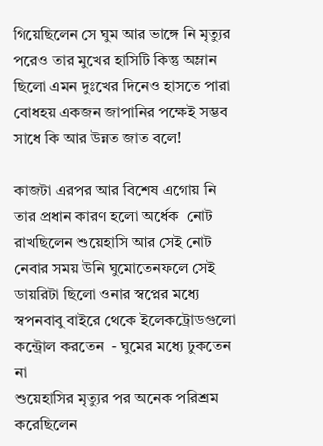গিয়েছিলেন সে ঘুম আর ভাঙ্গে নি মৃত্যুর পরেও তার মুখের হাসিটি কিন্তু অম্লান ছিলো এমন দুঃখের দিনেও হাসতে পারা বোধহয় একজন জাপানির পক্ষেই সম্ভব সাধে কি আর উন্নত জাত বলে!

কাজটা এরপর আর বিশেষ এগোয় নি তার প্রধান কারণ হলো অর্ধেক  নোট রাখছিলেন শুয়েহাসি আর সেই নোট নেবার সময় উনি ঘুমোতেনফলে সেই ডায়রিটা ছিলো ওনার স্বপ্নের মধ্যে স্বপনবাবু বাইরে থেকে ইলেকট্রোডগুলো কন্ট্রোল করতেন  - ঘুমের মধ্যে ঢুকতেন না
শুয়েহাসির মৃত্যুর পর অনেক পরিশ্রম করেছিলেন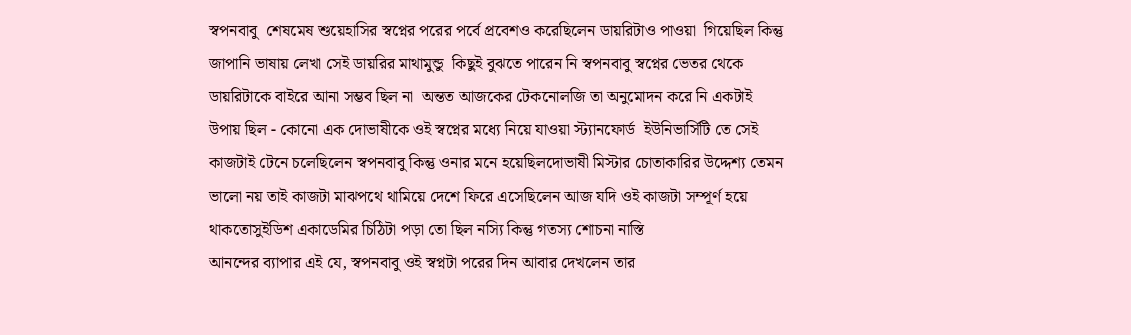স্বপনবাবু  শেষমেষ শুয়েহাসির স্বপ্নের পরের পর্বে প্রবেশও করেছিলেন ডায়রিটাও পাওয়া  গিয়েছিল কিন্তু জাপানি ভাষায় লেখা সেই ডায়রির মাথামুন্ডু  কিছুই বুঝতে পারেন নি স্বপনবাবু স্বপ্নের ভেতর থেকে ডায়রিটাকে বাইরে আনা সম্ভব ছিল না  অন্তত আজকের টেকনোলজি তা অনুমোদন করে নি একটাই উপায় ছিল - কোনো এক দোভাষীকে ওই স্বপ্নের মধ্যে নিয়ে যাওয়া স্ট্যানফোর্ড  ইউনিভার্সিটি তে সেই কাজটাই টেনে চলেছিলেন স্বপনবাবু কিন্তু ওনার মনে হয়েছিলদোভাষী মিস্টার চোতাকারির উদ্দেশ্য তেমন ভালো নয় তাই কাজটা মাঝপথে থামিয়ে দেশে ফিরে এসেছিলেন আজ যদি ওই কাজটা সম্পূর্ণ হয়ে থাকতোসুইডিশ একাডেমির চিঠিটা পড়া তো ছিল নস্যি কিন্তু গতস্য শোচনা নাস্তি
আনন্দের ব্যাপার এই যে, স্বপনবাবু ওই স্বপ্নটা পরের দিন আবার দেখলেন তার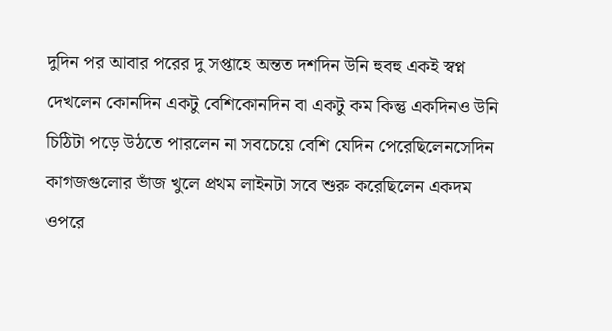দুদিন পর আবার পরের দু সপ্তাহে অন্তত দশদিন উনি হুবহু একই স্বপ্ন দেখলেন কোনদিন একটু বেশিকোনদিন বা একটু কম কিন্তু একদিনও উনি চিঠিটা পড়ে উঠতে পারলেন না সবচেয়ে বেশি যেদিন পেরেছিলেনসেদিন কাগজগুলোর ভাঁজ খুলে প্রথম লাইনটা সবে শুরু করেছিলেন একদম ওপরে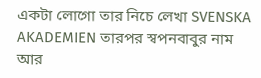একটা লোগো তার নিচে লেখা SVENSKA AKADEMIEN তারপর স্বপনবাবুর নাম আর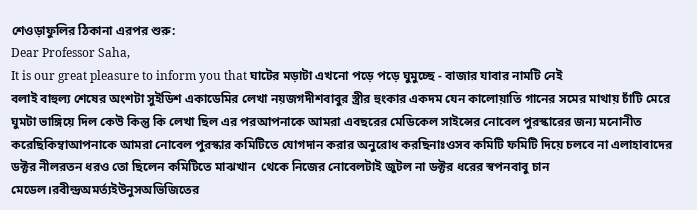শেওড়াফুলির ঠিকানা এরপর শুরু:
Dear Professor Saha,
It is our great pleasure to inform you that ঘাটের মড়াটা এখনো পড়ে পড়ে ঘুমুচ্ছে - বাজার যাবার নামটি নেই
বলাই বাহুল্য শেষের অংশটা সুইডিশ একাডেমির লেখা নয়জগদীশবাবুর স্ত্রীর হুংকার একদম যেন কালোয়াতি গানের সমের মাথায় চাঁটি মেরে ঘুমটা ভাঙ্গিয়ে দিল কেউ কিন্তু কি লেখা ছিল এর পরআপনাকে আমরা এবছরের মেডিকেল সাইন্সের নোবেল পুরস্কারের জন্য মনোনীত করেছিকিম্বাআপনাকে আমরা নোবেল পুরস্কার কমিটিতে যোগদান করার অনুরোধ করছিনাঃওসব কমিটি ফমিটি দিয়ে চলবে না এলাহাবাদের ডক্টর নীলরতন ধরও তো ছিলেন কমিটিতে মাঝখান  থেকে নিজের নোবেলটাই জুটল না ডক্টর ধরের স্বপনবাবু চান মেডেল।রবীন্দ্রঅমর্ত্যইউনুসঅভিজিতের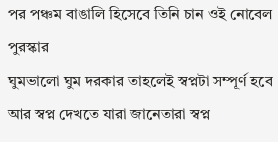পর পঞ্চম বাঙালি হিসেবে তিনি চান ওই নোবেল পুরস্কার
ঘুমভালো ঘুম দরকার তাহলেই স্বপ্নটা সম্পূর্ণ হবে আর স্বপ্ন দেখতে যারা জানেতারা স্বপ্ন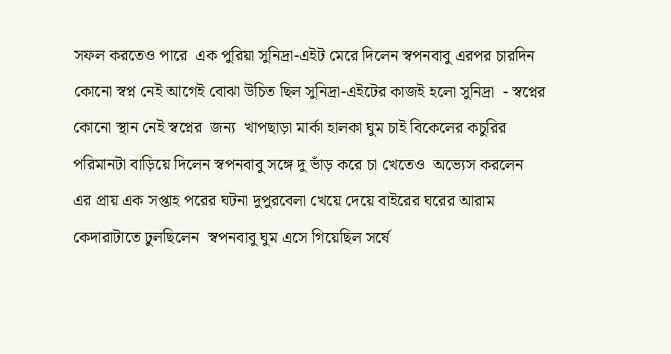সফল করতেও পারে  এক পুরিয়া সুনিদ্রা-এইট মেরে দিলেন স্বপনবাবু এরপর চারদিন কোনো স্বপ্ন নেই আগেই বোঝা উচিত ছিল সুনিদ্রা-এইটের কাজই হলো সুনিদ্রা  - স্বপ্নের কোনো স্থান নেই স্বপ্নের  জন্য  খাপছাড়া মার্কা হালকা ঘুম চাই বিকেলের কচুরির পরিমানটা বাড়িয়ে দিলেন স্বপনবাবু সঙ্গে দু ভাঁড় করে চা খেতেও  অভ্যেস করলেন
এর প্রায় এক সপ্তাহ পরের ঘটনা দুপুরবেলা খেয়ে দেয়ে বাইরের ঘরের আরাম কেদারাটাতে ঢুলছিলেন  স্বপনবাবু ঘুম এসে গিয়েছিল সর্ষে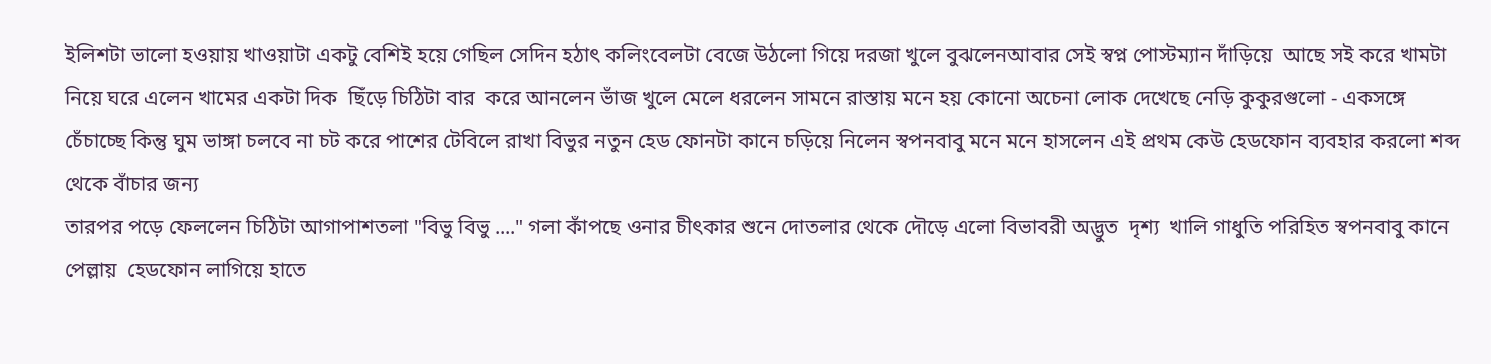ইলিশটা ভালো হওয়ায় খাওয়াটা একটু বেশিই হয়ে গেছিল সেদিন হঠাৎ কলিংবেলটা বেজে উঠলো গিয়ে দরজা খুলে বুঝলেনআবার সেই স্বপ্ন পোস্টম্যান দাঁড়িয়ে  আছে সই করে খামটা নিয়ে ঘরে এলেন খামের একটা দিক  ছিঁড়ে চিঠিটা বার  করে আনলেন ভাঁজ খুলে মেলে ধরলেন সামনে রাস্তায় মনে হয় কোনো অচেনা লোক দেখেছে নেড়ি কুকুরগুলো - একসঙ্গে চেঁচাচ্ছে কিন্তু ঘুম ভাঙ্গা চলবে না চট করে পাশের টেবিলে রাখা বিভুর নতুন হেড ফোনটা কানে চড়িয়ে নিলেন স্বপনবাবু মনে মনে হাসলেন এই প্রথম কেউ হেডফোন ব্যবহার করলো শব্দ থেকে বাঁচার জন্য
তারপর পড়ে ফেললেন চিঠিটা আগাপাশতলা "বিভু বিভু ...." গলা কাঁপছে ওনার চীৎকার শুনে দোতলার থেকে দৌড়ে এলো বিভাবরী অদ্ভুত  দৃশ্য  খালি গাধুতি পরিহিত স্বপনবাবু কানে পেল্লায়  হেডফোন লাগিয়ে হাতে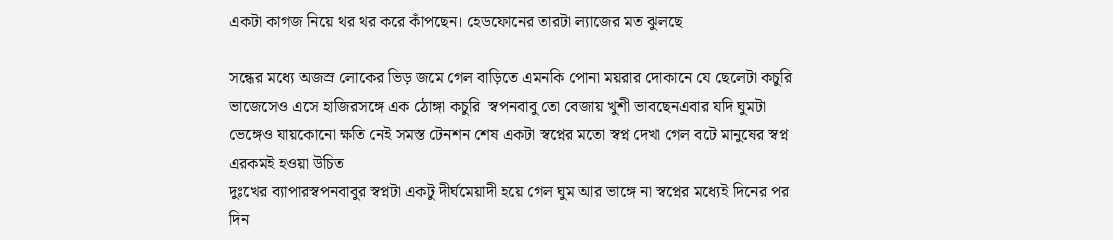একটা কাগজ নিয়ে থর থর করে কাঁপছেন। হেডফোনের তারটা ল্যাজের মত ঝুলছে

সন্ধের মধ্যে অজস্র লোকের ভিড় জমে গেল বাড়িতে এমনকি পোনা ময়রার দোকানে যে ছেলেটা কচুরি ভাজেসেও এসে হাজিরসঙ্গে এক ঠোঙ্গা কচুরি  স্বপনবাবু তো বেজায় খুশী ভাবছেনএবার যদি ঘুমটা ভেঙ্গেও যায়কোনো ক্ষতি নেই সমস্ত টেনশন শেষ একটা স্বপ্নের মতো স্বপ্ন দেখা গেল বটে মানুষের স্বপ্ন এরকমই হওয়া উচিত
দুঃখের ব্যাপারস্বপনবাবুর স্বপ্নটা একটু দীর্ঘমেয়াদী হয়ে গেল ঘুম আর ভাঙ্গে না স্বপ্নের মধ্যেই দিনের পর দিন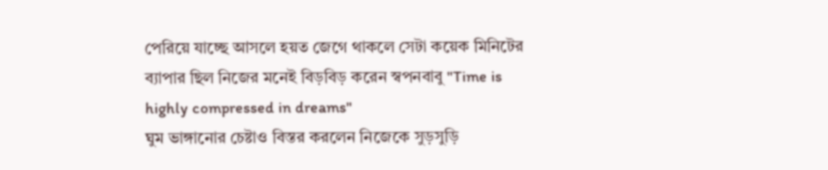পেরিয়ে যাচ্ছে আসলে হয়ত জেগে থাকলে সেটা কয়েক মিনিটের ব্যাপার ছিল নিজের মনেই বিড়বিড় করেন স্বপনবাবু "Time is highly compressed in dreams"
ঘুম ভাঙ্গানোর চেষ্টাও বিস্তর করলেন নিজেকে সুড়সুড়ি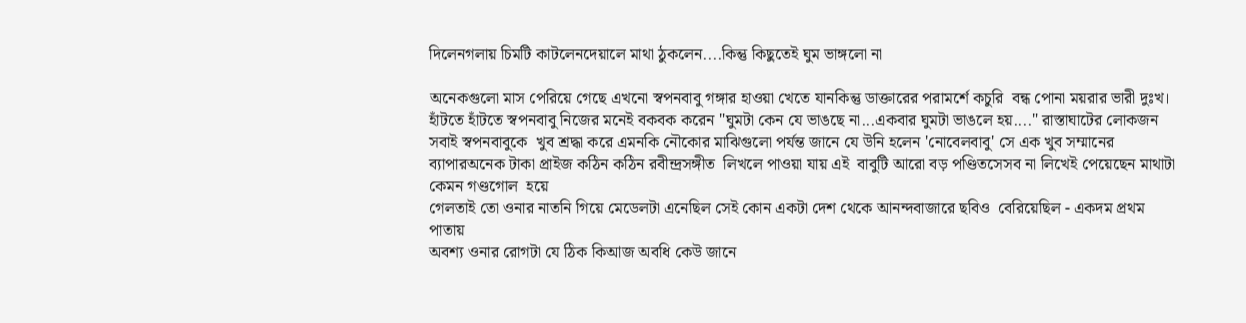দিলেনগলায় চিমটি কাটলেনদেয়ালে মাথা ঠুকলেন....কিন্তু কিছুতেই ঘুম ভাঙ্গলো না

অনেকগুলো মাস পেরিয়ে গেছে এখনো স্বপনবাবু গঙ্গার হাওয়া খেতে যানকিন্তু ডাক্তারের পরামর্শে কচুরি  বন্ধ পোনা ময়রার ভারী দুঃখ। হাঁটতে হাঁটতে স্বপনবাবু নিজের মনেই বকবক করেন "ঘুমটা কেন যে ভাঙছে না...একবার ঘুমটা ভাঙলে হয়...." রাস্তাঘাটের লোকজন সবাই স্বপনবাবুকে  খুব শ্রদ্ধা করে এমনকি নৌকোর মাঝিগুলো পর্যন্ত জানে যে উনি হলেন 'নোবেলবাবু' সে এক খুব সম্মানের ব্যাপারঅনেক টাকা প্রাইজ কঠিন কঠিন রবীন্দ্রসঙ্গীত  লিখলে পাওয়া যায় এই  বাবুটি আরো বড় পণ্ডিতসেসব না লিখেই পেয়েছেন মাথাটা কেমন গণ্ডগোল  হয়ে
গেলতাই তো ওনার নাতনি গিয়ে মেডেলটা এনেছিল সেই কোন একটা দেশ থেকে আনন্দবাজারে ছবিও  বেরিয়েছিল - একদম প্রথম পাতায়
অবশ্য ওনার রোগটা যে ঠিক কিআজ অবধি কেউ জানে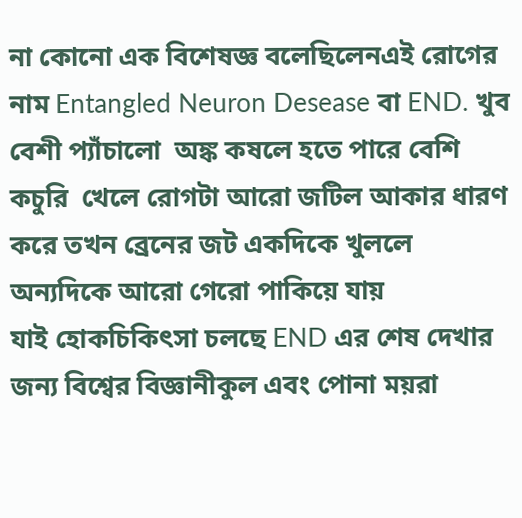না কোনো এক বিশেষজ্ঞ বলেছিলেনএই রোগের নাম Entangled Neuron Desease বা END. খুব বেশী প্যাঁচালো  অঙ্ক কষলে হতে পারে বেশি কচুরি  খেলে রোগটা আরো জটিল আকার ধারণ করে তখন ব্রেনের জট একদিকে খুললে অন্যদিকে আরো গেরো পাকিয়ে যায়
যাই হোকচিকিৎসা চলছে END এর শেষ দেখার জন্য বিশ্বের বিজ্ঞানীকুল এবং পোনা ময়রা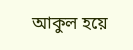আকুল হয়ে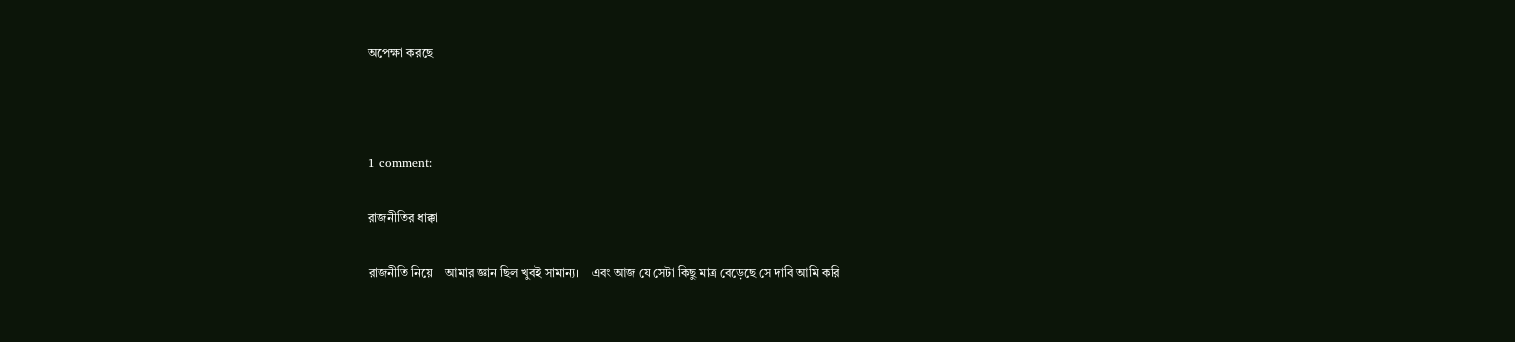অপেক্ষা করছে



1 comment:

রাজনীতির ধাক্কা

রাজনীতি নিয়ে    আমার জ্ঞান ছিল খুবই সামান্য।    এবং আজ যে সেটা কিছু মাত্র বেড়েছে সে দাবি আমি করি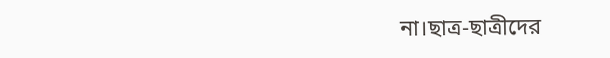না।ছাত্র-ছাত্রীদের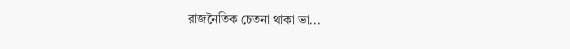রাজনৈতিক চেতনা থাকা ভা...